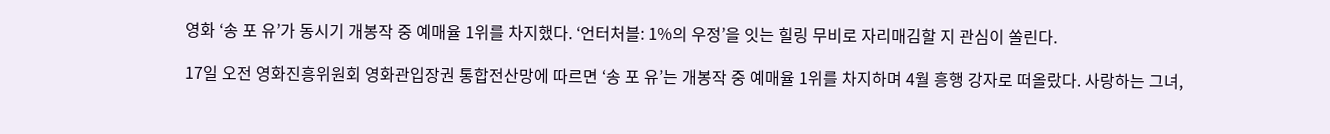영화 ‘송 포 유’가 동시기 개봉작 중 예매율 1위를 차지했다. ‘언터처블: 1%의 우정’을 잇는 힐링 무비로 자리매김할 지 관심이 쏠린다.

17일 오전 영화진흥위원회 영화관입장권 통합전산망에 따르면 ‘송 포 유’는 개봉작 중 예매율 1위를 차지하며 4월 흥행 강자로 떠올랐다. 사랑하는 그녀,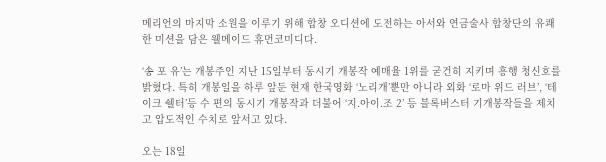메리언의 마지막 소원을 이루기 위해 합창 오디션에 도전하는 아서와 연금술사 합창단의 유쾌한 미션을 담은 웰메이드 휴먼코미디다.

‘송 포 유’는 개봉주인 지난 15일부터 동시기 개봉작 예매율 1위를 굳건히 지키며 흥행 청신호를 밝혔다. 특히 개봉일을 하루 앞둔 현재 한국영화 ‘노리개’뿐만 아니라 외화 ‘로마 위드 러브’, ‘테이크 쉘터’등 수 편의 동시기 개봉작과 더불어 ‘지.아이.조 2’ 등 블록버스터 기개봉작들을 제치고 압도적인 수치로 앞서고 있다.

오는 18일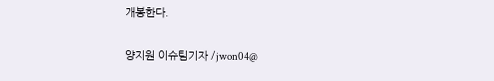개봉한다.

양지원 이슈팀기자 /jwon04@